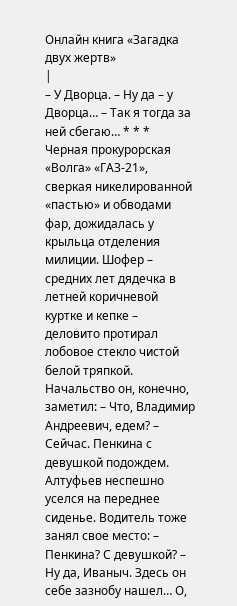Онлайн книга «Загадка двух жертв»
|
– У Дворца. – Ну да – у Дворца… – Так я тогда за ней сбегаю… * * * Черная прокурорская «Волга» «ГАЗ-21», сверкая никелированной «пастью» и обводами фар, дожидалась у крыльца отделения милиции. Шофер – средних лет дядечка в летней коричневой куртке и кепке – деловито протирал лобовое стекло чистой белой тряпкой. Начальство он, конечно, заметил: – Что, Владимир Андреевич, едем? – Сейчас. Пенкина с девушкой подождем. Алтуфьев неспешно уселся на переднее сиденье. Водитель тоже занял свое место: – Пенкина? С девушкой? – Ну да, Иваныч. Здесь он себе зазнобу нашел… О,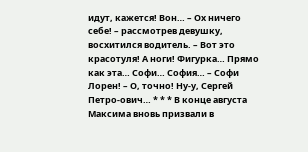идут, кажется! Вон… – Ох ничего себе! – рассмотрев девушку, восхитился водитель. – Вот это красотуля! А ноги! Фигурка… Прямо как эта… Софи… София… – Софи Лорен! – О, точно! Ну-у, Сергей Петро-ович… * * * В конце августа Максима вновь призвали в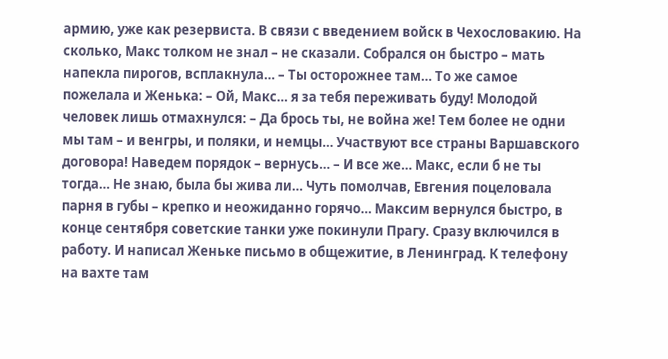армию, уже как резервиста. В связи с введением войск в Чехословакию. На сколько, Макс толком не знал – не сказали. Собрался он быстро – мать напекла пирогов, всплакнула… – Ты осторожнее там… То же самое пожелала и Женька: – Ой, Макс… я за тебя переживать буду! Молодой человек лишь отмахнулся: – Да брось ты, не война же! Тем более не одни мы там – и венгры, и поляки, и немцы… Участвуют все страны Варшавского договора! Наведем порядок – вернусь… – И все же… Макс, если б не ты тогда… Не знаю, была бы жива ли… Чуть помолчав, Евгения поцеловала парня в губы – крепко и неожиданно горячо… Максим вернулся быстро, в конце сентября советские танки уже покинули Прагу. Сразу включился в работу. И написал Женьке письмо в общежитие, в Ленинград. К телефону на вахте там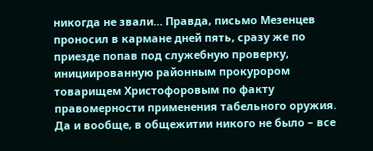никогда не звали… Правда, письмо Мезенцев проносил в кармане дней пять, сразу же по приезде попав под служебную проверку, инициированную районным прокурором товарищем Христофоровым по факту правомерности применения табельного оружия. Да и вообще, в общежитии никого не было – все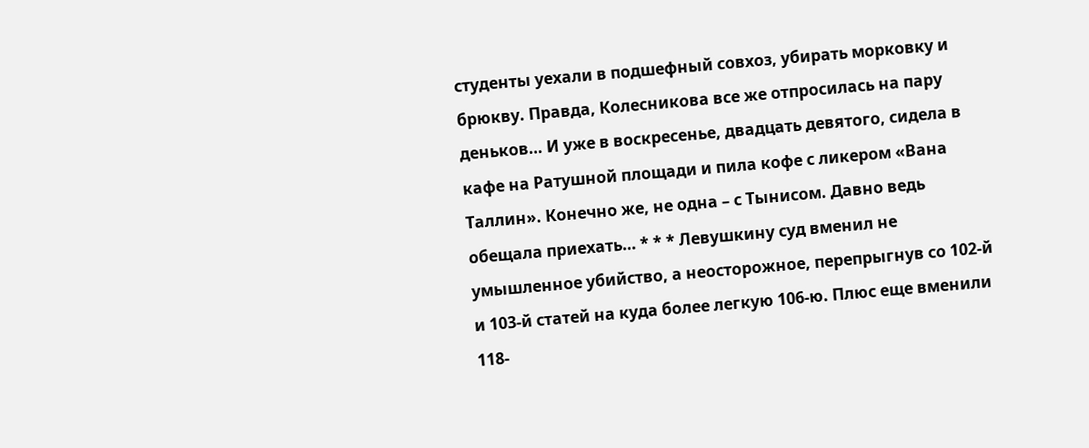студенты уехали в подшефный совхоз, убирать морковку и брюкву. Правда, Колесникова все же отпросилась на пару деньков… И уже в воскресенье, двадцать девятого, сидела в кафе на Ратушной площади и пила кофе с ликером «Вана Таллин». Конечно же, не одна – с Тынисом. Давно ведь обещала приехать… * * * Левушкину суд вменил не умышленное убийство, а неосторожное, перепрыгнув со 102-й и 103-й статей на куда более легкую 106-ю. Плюс еще вменили 118-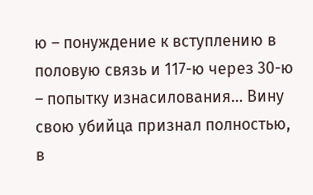ю – понуждение к вступлению в половую связь и 117-ю через 30-ю – попытку изнасилования… Вину свою убийца признал полностью, в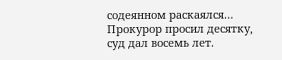содеянном раскаялся… Прокурор просил десятку, суд дал восемь лет.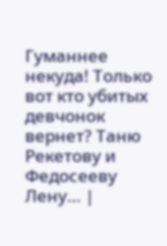Гуманнее некуда! Только вот кто убитых девчонок вернет? Таню Рекетову и Федосееву Лену… |